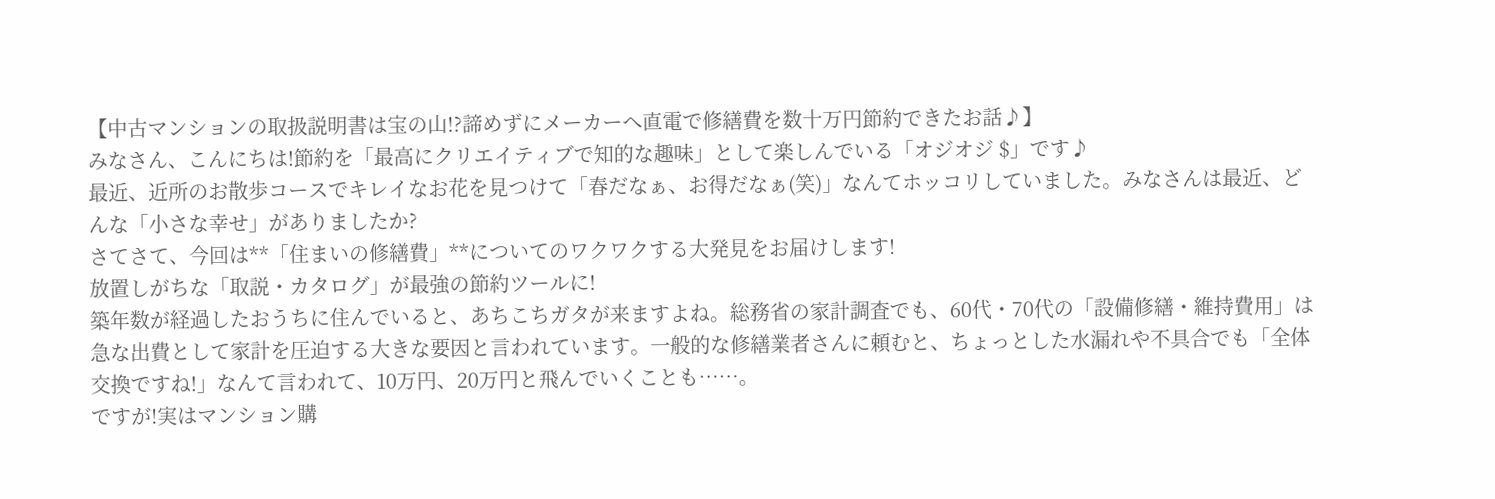【中古マンションの取扱説明書は宝の山!?諦めずにメーカーへ直電で修繕費を数十万円節約できたお話♪】
みなさん、こんにちは!節約を「最高にクリエイティブで知的な趣味」として楽しんでいる「オジオジ $」です♪
最近、近所のお散歩コースでキレイなお花を見つけて「春だなぁ、お得だなぁ(笑)」なんてホッコリしていました。みなさんは最近、どんな「小さな幸せ」がありましたか?
さてさて、今回は**「住まいの修繕費」**についてのワクワクする大発見をお届けします!
放置しがちな「取説・カタログ」が最強の節約ツールに!
築年数が経過したおうちに住んでいると、あちこちガタが来ますよね。総務省の家計調査でも、60代・70代の「設備修繕・維持費用」は急な出費として家計を圧迫する大きな要因と言われています。一般的な修繕業者さんに頼むと、ちょっとした水漏れや不具合でも「全体交換ですね!」なんて言われて、10万円、20万円と飛んでいくことも……。
ですが!実はマンション購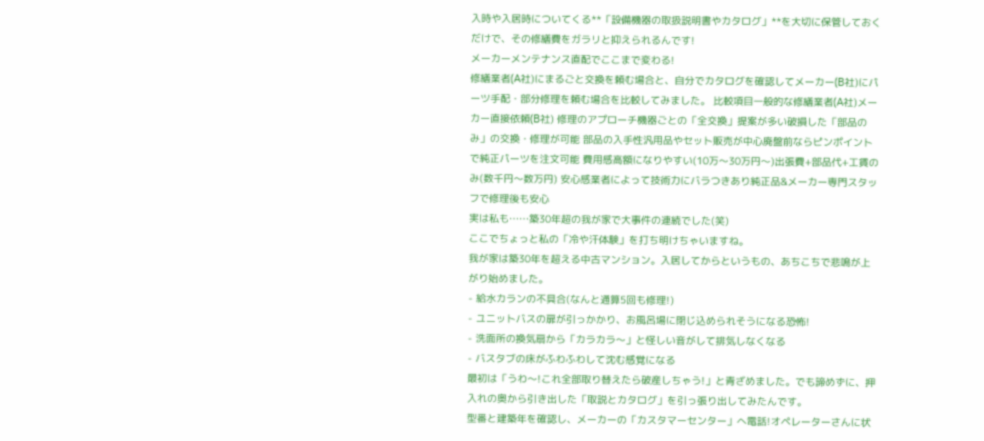入時や入居時についてくる**「設備機器の取扱説明書やカタログ」**を大切に保管しておくだけで、その修繕費をガラリと抑えられるんです!
メーカーメンテナンス直配でここまで変わる!
修繕業者(A社)にまるごと交換を頼む場合と、自分でカタログを確認してメーカー(B社)にパーツ手配・部分修理を頼む場合を比較してみました。 比較項目一般的な修繕業者(A社)メーカー直接依頼(B社) 修理のアプローチ機器ごとの「全交換」提案が多い破損した「部品のみ」の交換・修理が可能 部品の入手性汎用品やセット販売が中心廃盤前ならピンポイントで純正パーツを注文可能 費用感高額になりやすい(10万〜30万円〜)出張費+部品代+工賃のみ(数千円〜数万円) 安心感業者によって技術力にバラつきあり純正品&メーカー専門スタッフで修理後も安心
実は私も……築30年超の我が家で大事件の連続でした(笑)
ここでちょっと私の「冷や汗体験」を打ち明けちゃいますね。
我が家は築30年を超える中古マンション。入居してからというもの、あちこちで悲鳴が上がり始めました。
- 給水カランの不具合(なんと通算5回も修理!)
- ユニットバスの扉が引っかかり、お風呂場に閉じ込められそうになる恐怖!
- 洗面所の換気扇から「カラカラ〜」と怪しい音がして排気しなくなる
- バスタブの床がふわふわして沈む感覚になる
最初は「うわ〜!これ全部取り替えたら破産しちゃう!」と青ざめました。でも諦めずに、押入れの奥から引き出した「取説とカタログ」を引っ張り出してみたんです。
型番と建築年を確認し、メーカーの「カスタマーセンター」へ電話!オペレーターさんに状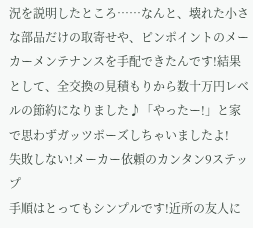況を説明したところ……なんと、壊れた小さな部品だけの取寄せや、ピンポイントのメーカーメンテナンスを手配できたんです!結果として、全交換の見積もりから数十万円レベルの節約になりました♪「やったー!」と家で思わずガッツポーズしちゃいましたよ!
失敗しない!メーカー依頼のカンタン9ステップ
手順はとってもシンプルです!近所の友人に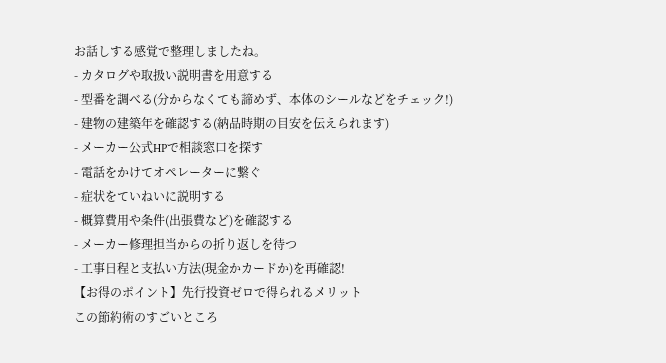お話しする感覚で整理しましたね。
- カタログや取扱い説明書を用意する
- 型番を調べる(分からなくても諦めず、本体のシールなどをチェック!)
- 建物の建築年を確認する(納品時期の目安を伝えられます)
- メーカー公式HPで相談窓口を探す
- 電話をかけてオペレーターに繋ぐ
- 症状をていねいに説明する
- 概算費用や条件(出張費など)を確認する
- メーカー修理担当からの折り返しを待つ
- 工事日程と支払い方法(現金かカードか)を再確認!
【お得のポイント】先行投資ゼロで得られるメリット
この節約術のすごいところ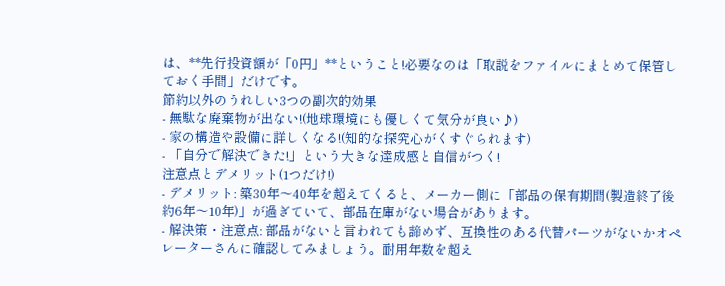は、**先行投資額が「0円」**ということ!必要なのは「取説をファイルにまとめて保管しておく手間」だけです。
節約以外のうれしい3つの副次的効果
- 無駄な廃棄物が出ない!(地球環境にも優しくて気分が良い♪)
- 家の構造や設備に詳しくなる!(知的な探究心がくすぐられます)
- 「自分で解決できた!」という大きな達成感と自信がつく!
注意点とデメリット(1つだけ!)
- デメリット: 築30年〜40年を超えてくると、メーカー側に「部品の保有期間(製造終了後約6年〜10年)」が過ぎていて、部品在庫がない場合があります。
- 解決策・注意点: 部品がないと言われても諦めず、互換性のある代替パーツがないかオペレーターさんに確認してみましょう。耐用年数を超え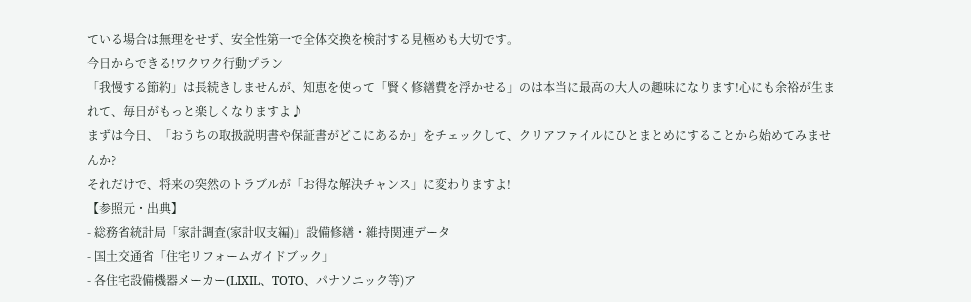ている場合は無理をせず、安全性第一で全体交換を検討する見極めも大切です。
今日からできる!ワクワク行動プラン
「我慢する節約」は長続きしませんが、知恵を使って「賢く修繕費を浮かせる」のは本当に最高の大人の趣味になります!心にも余裕が生まれて、毎日がもっと楽しくなりますよ♪
まずは今日、「おうちの取扱説明書や保証書がどこにあるか」をチェックして、クリアファイルにひとまとめにすることから始めてみませんか?
それだけで、将来の突然のトラブルが「お得な解決チャンス」に変わりますよ!
【参照元・出典】
- 総務省統計局「家計調査(家計収支編)」設備修繕・維持関連データ
- 国土交通省「住宅リフォームガイドブック」
- 各住宅設備機器メーカー(LIXIL、TOTO、パナソニック等)ア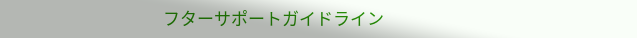フターサポートガイドライン